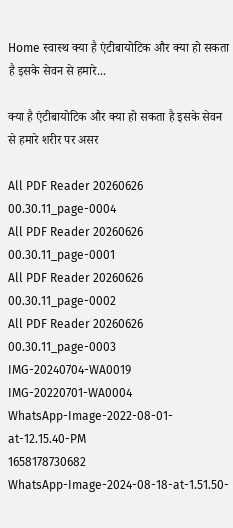Home स्वास्थ क्या है एंटीबायोटिक और क्या हो सकता है इसके सेवन से हमारे...

क्या है एंटीबायोटिक और क्या हो सकता है इसके सेवन से हमारे शरीर पर असर

All PDF Reader 20260626 00.30.11_page-0004
All PDF Reader 20260626 00.30.11_page-0001
All PDF Reader 20260626 00.30.11_page-0002
All PDF Reader 20260626 00.30.11_page-0003
IMG-20240704-WA0019
IMG-20220701-WA0004
WhatsApp-Image-2022-08-01-at-12.15.40-PM
1658178730682
WhatsApp-Image-2024-08-18-at-1.51.50-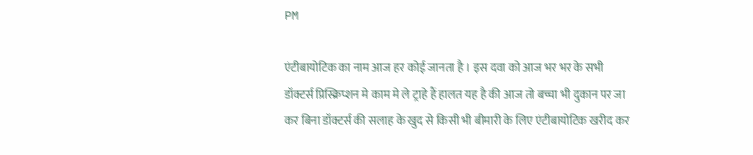PM

एंटीबायोटिक का नाम आज हर कोई जानता है । इस दवा को आज भर भर के सभी डॉक्टर्स प्रिस्क्रिप्शन मे काम मे ले ट्राहे हैं हालत यह है की आज तो बच्चा भी दुकान पर जा कर बिना डॉक्टर्स की सलाह के खुद से किसी भी बीमारी के लिए एंटीबायोटिक खरीद कर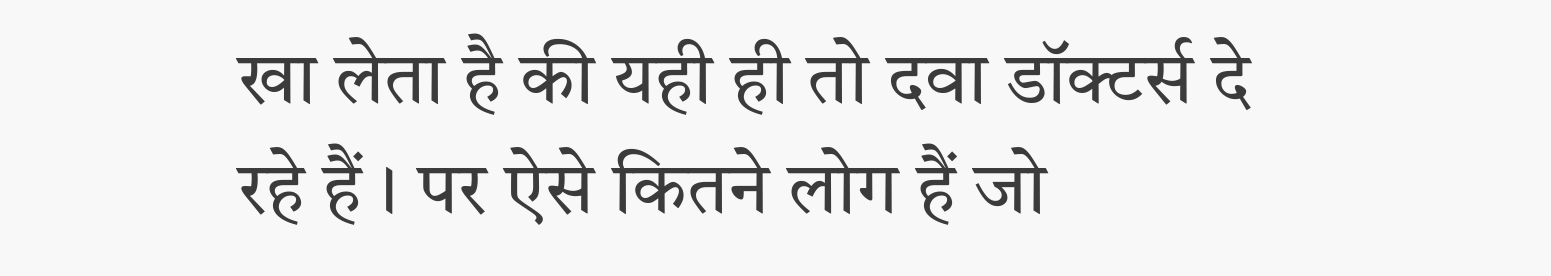खा लेता है की यही ही तो दवा डॉक्टर्स दे रहे हैं । पर ऐसे कितने लोग हैं जो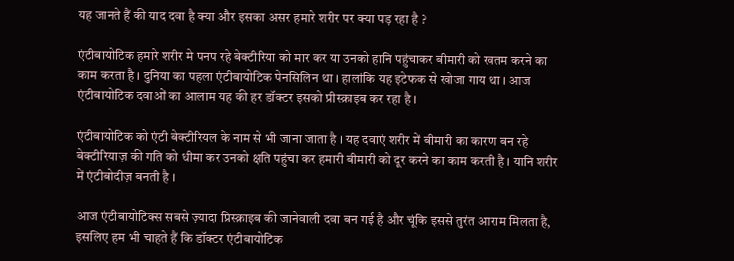यह जानते हैं की याद दवा है क्या और इसका असर हमारे शरीर पर क्या पड़ रहा है ?

एंटीबायोटिक हमारे शरीर मे पनप रहे बेक्टीरिया को मार कर या उनको हानि पहुंचाकर बीमारी को खतम करने का काम करता है । दुनिया का पहला एंटीबायोटिक पेनसिलिन था । हालांकि यह इटेफक से खोजा गाय था । आज एंटीबायोटिक दवाओं का आलाम यह की हर डॉक्टर इसको प्रीस्क्राइब कर रहा है ।

एंटीबायोटिक को एंटी बेक्टीरियल के नाम से भी जाना जाता है । यह दवाएं शरीर में बीमारी का कारण बन रहे बेक्टीरियाज़ की गति को धीमा कर उनको क्षति पहुंचा कर हमारी बीमारी को दूर करने का काम करती है । यानि शरीर में एंटीबोदीज़ बनती है ।

आज एंटीबायोटिक्स सबसे ज़्यादा प्रिस्क्राइब की जानेवाली दवा बन गई है और चूंकि इससे तुरंत आराम मिलता है, इसलिए हम भी चाहते हैं कि डॉक्टर एंटीबायोटिक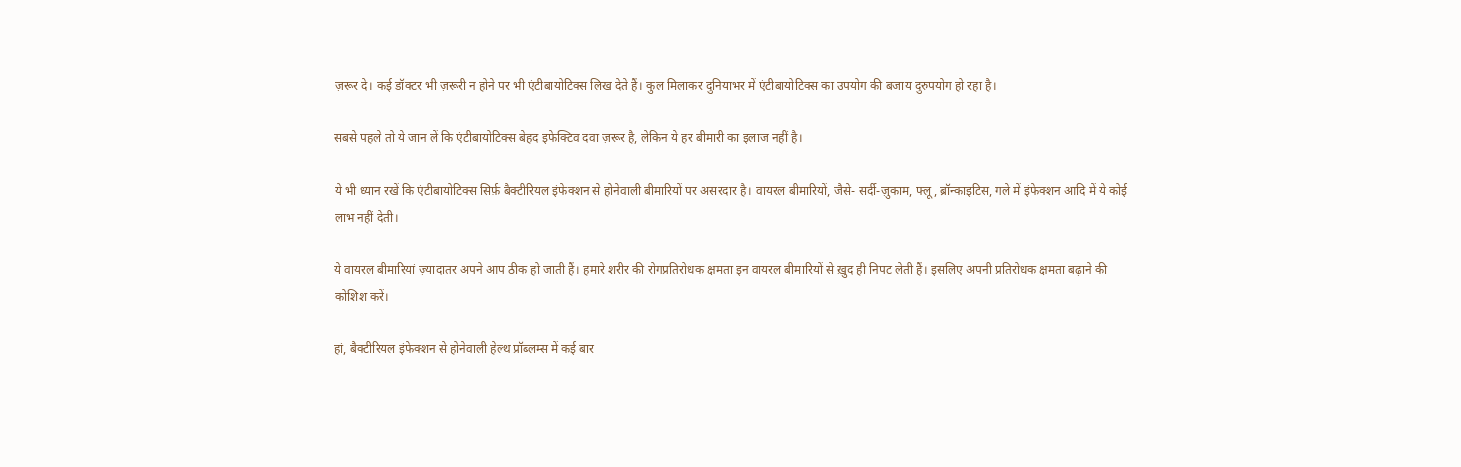ज़रूर दे। कई डॉक्टर भी ज़रूरी न होने पर भी एंटीबायोटिक्स लिख देते हैं। कुल मिलाकर दुनियाभर में एंटीबायोटिक्स का उपयोग की बजाय दुरुपयोग हो रहा है।

सबसे पहले तो ये जान लें कि एंटीबायोटिक्स बेहद इफेक्टिव दवा ज़रूर है, लेकिन ये हर बीमारी का इलाज नहीं है।

ये भी ध्यान रखें कि एंटीबायोटिक्स सिर्फ़ बैक्टीरियल इंफेक्शन से होनेवाली बीमारियों पर असरदार है। वायरल बीमारियों, जैसे- सर्दी-ज़ुकाम, फ्लू, ब्रॉन्काइटिस, गले में इंफेक्शन आदि में ये कोई लाभ नहीं देती।

ये वायरल बीमारियां ज़्यादातर अपने आप ठीक हो जाती हैं। हमारे शरीर की रोगप्रतिरोधक क्षमता इन वायरल बीमारियों से ख़ुद ही निपट लेती हैं। इसलिए अपनी प्रतिरोधक क्षमता बढ़ाने की कोशिश करें।

हां, बैक्टीरियल इंफेक्शन से होनेवाली हेल्थ प्रॉब्लम्स में कई बार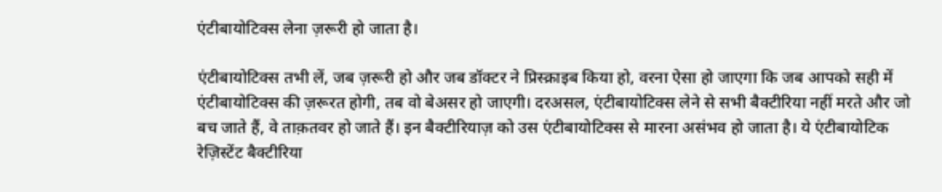एंटीबायोटिक्स लेना ज़रूरी हो जाता है।

एंटीबायोटिक्स तभी लें, जब ज़रूरी हो और जब डॉक्टर ने प्रिस्क्राइब किया हो, वरना ऐसा हो जाएगा कि जब आपको सही में एंटीबायोटिक्स की ज़रूरत होगी, तब वो बेअसर हो जाएगी। दरअसल, एंटीबायोटिक्स लेने से सभी बैक्टीरिया नहीं मरते और जो बच जाते हैं, वे ताक़तवर हो जाते हैं। इन बैक्टीरियाज़ को उस एंटीबायोटिक्स से मारना असंभव हो जाता है। ये एंटीबायोटिक रेज़िस्टेंट बैक्टीरिया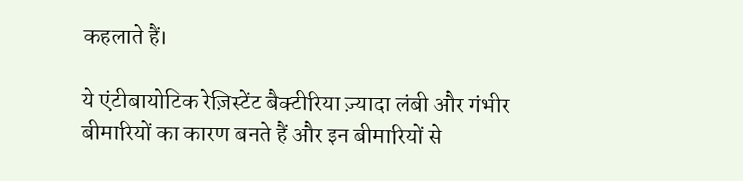कहलाते हैं।

ये एंटीबायोटिक रेज़िस्टेंट बैक्टीरिया ज़्यादा लंबी और गंभीर बीमारियों का कारण बनते हैं और इन बीमारियों से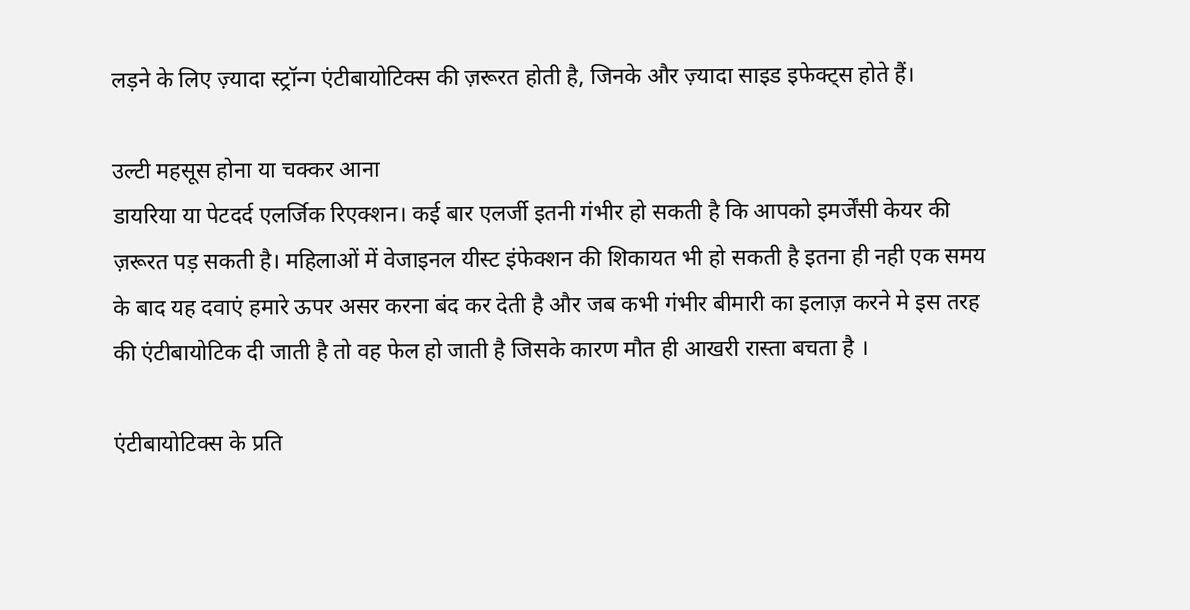लड़ने के लिए ज़्यादा स्ट्रॉन्ग एंटीबायोटिक्स की ज़रूरत होती है, जिनके और ज़्यादा साइड इफेक्ट्स होते हैं।

उल्टी महसूस होना या चक्कर आना
डायरिया या पेटदर्द एलर्जिक रिएक्शन। कई बार एलर्जी इतनी गंभीर हो सकती है कि आपको इमर्जेंसी केयर की ज़रूरत पड़ सकती है। महिलाओं में वेजाइनल यीस्ट इंफेक्शन की शिकायत भी हो सकती है इतना ही नही एक समय के बाद यह दवाएं हमारे ऊपर असर करना बंद कर देती है और जब कभी गंभीर बीमारी का इलाज़ करने मे इस तरह की एंटीबायोटिक दी जाती है तो वह फेल हो जाती है जिसके कारण मौत ही आखरी रास्ता बचता है ।

एंटीबायोटिक्स के प्रति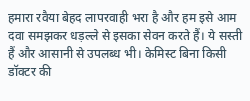हमारा रवैया बेहद लापरवाही भरा है और हम इसे आम दवा समझकर धड़ल्ले से इसका सेवन करते हैं। ये सस्ती हैं और आसानी से उपलब्ध भी। केमिस्ट बिना किसी डॉक्टर की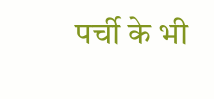पर्ची के भी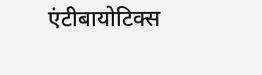एंटीबायोटिक्स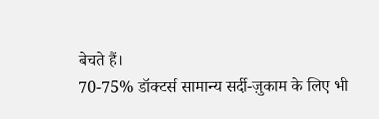बेचते हैं।
70-75% डॉक्टर्स सामान्य सर्दी-ज़ुकाम के लिए भी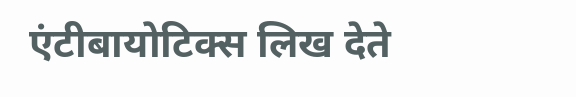एंटीबायोटिक्स लिख देते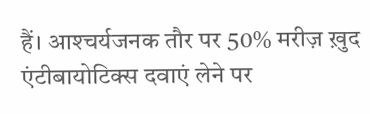हैं। आश्‍चर्यजनक तौर पर 50% मरीज़ ख़ुद एंटीबायोटिक्स दवाएं लेने पर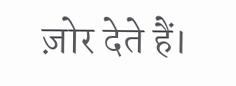ज़ोर देते हैं।